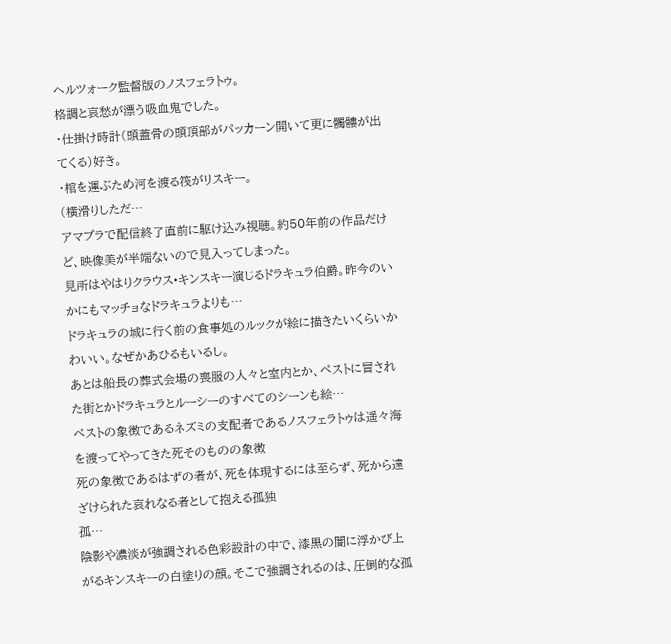ヘルツォーク監督版のノスフェラトゥ。
格調と哀愁が漂う吸血鬼でした。
・仕掛け時計(頭蓋骨の頭頂部がパッカーン開いて更に髑髏が出てくる)好き。
・棺を運ぶため河を渡る筏がリスキー。
(横滑りしただ…
アマプラで配信終了直前に駆け込み視聴。約50年前の作品だけど、映像美が半端ないので見入ってしまった。
見所はやはりクラウス•キンスキー演じるドラキュラ伯爵。昨今のいかにもマッチョなドラキュラよりも…
ドラキュラの城に行く前の食事処のルックが絵に描きたいくらいかわいい。なぜかあひるもいるし。
あとは船長の葬式会場の喪服の人々と室内とか、ペストに冒された街とかドラキュラとルーシーのすべてのシーンも絵…
ペストの象徴であるネズミの支配者であるノスフェラトゥは遥々海を渡ってやってきた死そのものの象徴
死の象徴であるはずの者が、死を体現するには至らず、死から遠ざけられた哀れなる者として抱える孤独
孤…
陰影や濃淡が強調される色彩設計の中で、漆黒の闇に浮かび上がるキンスキーの白塗りの顔。そこで強調されるのは、圧倒的な孤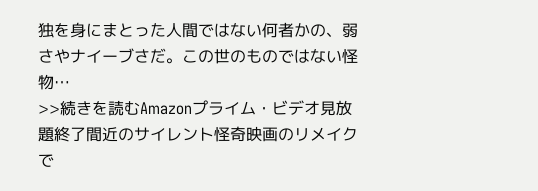独を身にまとった人間ではない何者かの、弱さやナイーブさだ。この世のものではない怪物…
>>続きを読むAmazonプライム・ビデオ見放題終了間近のサイレント怪奇映画のリメイクで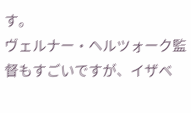す。
ヴェルナー・ヘルツォーク監督もすごいですが、イザベ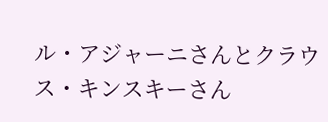ル・アジャーニさんとクラウス・キンスキーさん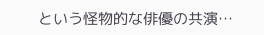という怪物的な俳優の共演…